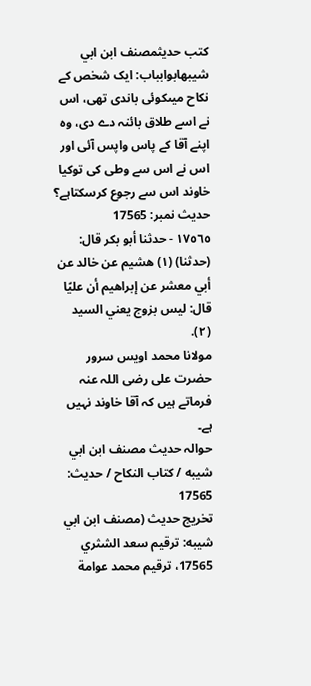کتب حدیثمصنف ابن ابي شيبهابوابباب: ایک شخص کے نکاح میںکوئی باندی تھی، اس نے اسے طلاق بائنہ دے دی، وہ اپنے آقا کے پاس واپس آئی اور اس نے اس سے وطی کی توکیا خاوند اس سے رجوع کرسکتاہے؟
حدیث نمبر: 17565
١٧٥٦٥ - حدثنا أبو بكر قال: (حدثنا) (١) هشيم عن خالد عن أبي معشر عن إبراهيم أن عليًا قال: ليس بزوج يعني السيد (٢).
مولانا محمد اویس سرور
حضرت علی رضی اللہ عنہ فرماتے ہیں کہ آقا خاوند نہیں ہے۔
حوالہ حدیث مصنف ابن ابي شيبه / كتاب النكاح / حدیث: 17565
تخریج حدیث (مصنف ابن ابي شيبه: ترقيم سعد الشثري 17565، ترقيم محمد عوامة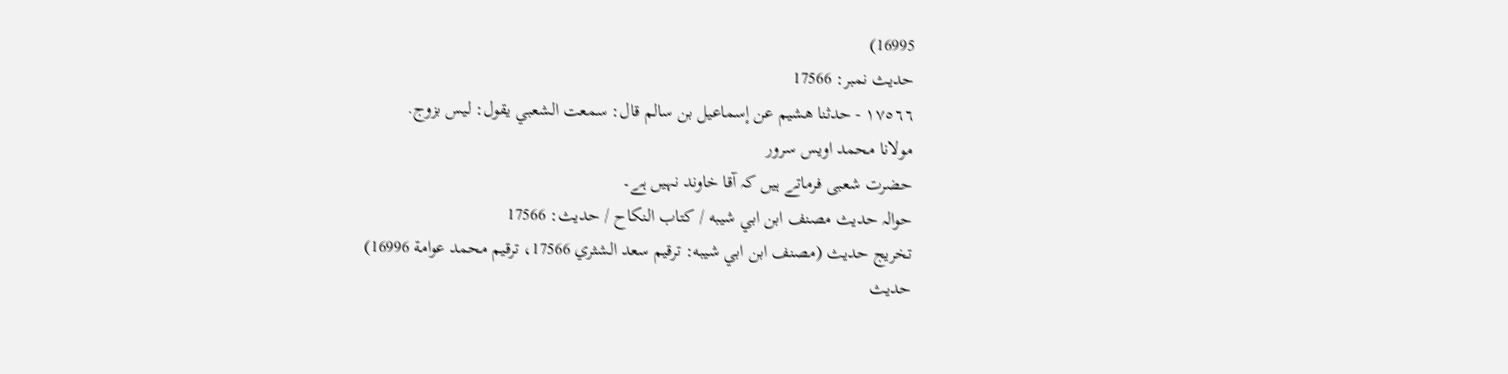16995)
حدیث نمبر: 17566
١٧٥٦٦ - حدثنا هشيم عن إسماعيل بن سالم قال: سمعت الشعبي يقول: ليس بزوج.
مولانا محمد اویس سرور
حضرت شعبی فرماتے ہیں کہ آقا خاوند نہیں ہے۔
حوالہ حدیث مصنف ابن ابي شيبه / كتاب النكاح / حدیث: 17566
تخریج حدیث (مصنف ابن ابي شيبه: ترقيم سعد الشثري 17566، ترقيم محمد عوامة 16996)
حدیث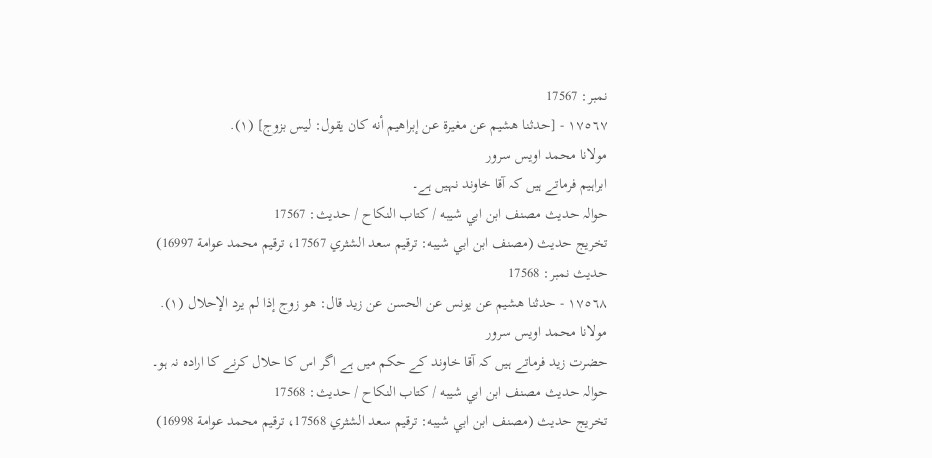نمبر: 17567
١٧٥٦٧ - [حدثنا هشيم عن مغيرة عن إبراهيم أنه كان يقول: ليس بزوج] (١).
مولانا محمد اویس سرور
ابراہیم فرماتے ہیں کہ آقا خاوند نہیں ہے۔
حوالہ حدیث مصنف ابن ابي شيبه / كتاب النكاح / حدیث: 17567
تخریج حدیث (مصنف ابن ابي شيبه: ترقيم سعد الشثري 17567، ترقيم محمد عوامة 16997)
حدیث نمبر: 17568
١٧٥٦٨ - حدثنا هشيم عن يونس عن الحسن عن زيد قال: هو زوج إذا لم يرد الإحلال (١).
مولانا محمد اویس سرور
حضرت زید فرماتے ہیں کہ آقا خاوند کے حکم میں ہے اگر اس کا حلال کرنے کا ارادہ نہ ہو۔
حوالہ حدیث مصنف ابن ابي شيبه / كتاب النكاح / حدیث: 17568
تخریج حدیث (مصنف ابن ابي شيبه: ترقيم سعد الشثري 17568، ترقيم محمد عوامة 16998)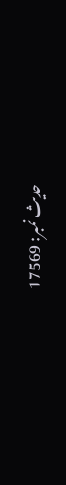حدیث نمبر: 17569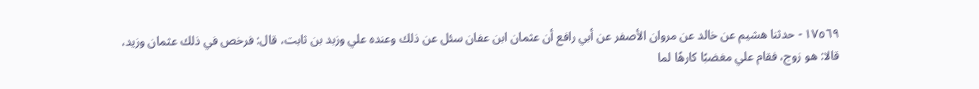١٧٥٦٩ - حدثنا هشيم عن خالد عن مروان الأصفر عن أبي رافع أن عثمان ابن عفان سئل عن ذلك وعنده علي وزبد بن ثابت، قال: فرخص في ذلك عثمان وزيد، قالا: هو زوج، فقام علي مغضبًا كارهًا لما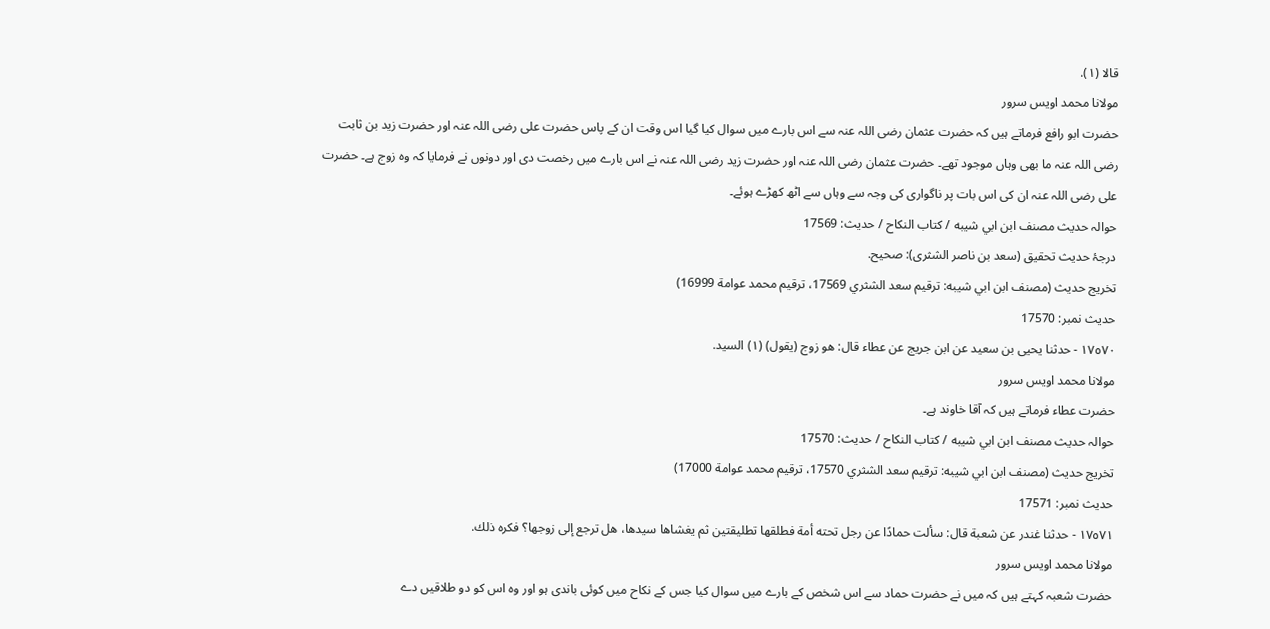قالا (١).
مولانا محمد اویس سرور
حضرت ابو رافع فرماتے ہیں کہ حضرت عثمان رضی اللہ عنہ سے اس بارے میں سوال کیا گیا اس وقت ان کے پاس حضرت علی رضی اللہ عنہ اور حضرت زید بن ثابت رضی اللہ عنہ ما بھی وہاں موجود تھے۔ حضرت عثمان رضی اللہ عنہ اور حضرت زید رضی اللہ عنہ نے اس بارے میں رخصت دی اور دونوں نے فرمایا کہ وہ زوج ہے۔ حضرت علی رضی اللہ عنہ ان کی اس بات پر ناگواری کی وجہ سے وہاں سے اٹھ کھڑے ہوئے۔
حوالہ حدیث مصنف ابن ابي شيبه / كتاب النكاح / حدیث: 17569
درجۂ حدیث تحقیق (سعد بن ناصر الشثری): صحيح.
تخریج حدیث (مصنف ابن ابي شيبه: ترقيم سعد الشثري 17569، ترقيم محمد عوامة 16999)
حدیث نمبر: 17570
١٧٥٧٠ - حدثنا يحيى بن سعيد عن ابن جريج عن عطاء قال: هو زوج (يقول) (١) السيد.
مولانا محمد اویس سرور
حضرت عطاء فرماتے ہیں کہ آقا خاوند ہے۔
حوالہ حدیث مصنف ابن ابي شيبه / كتاب النكاح / حدیث: 17570
تخریج حدیث (مصنف ابن ابي شيبه: ترقيم سعد الشثري 17570، ترقيم محمد عوامة 17000)
حدیث نمبر: 17571
١٧٥٧١ - حدثنا غندر عن شعبة قال: سألت حمادًا عن رجل تحته أمة فطلقها تطليقتين ثم يغشاها سيدها، هل ترجع إلى زوجها؟ فكره ذلك.
مولانا محمد اویس سرور
حضرت شعبہ کہتے ہیں کہ میں نے حضرت حماد سے اس شخص کے بارے میں سوال کیا جس کے نکاح میں کوئی باندی ہو اور وہ اس کو دو طلاقیں دے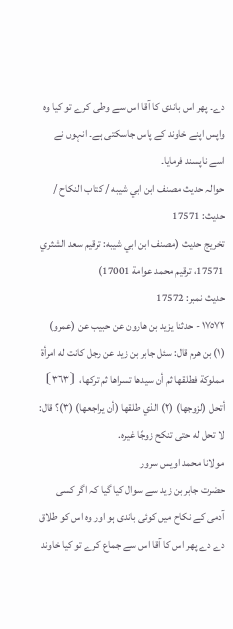دے۔ پھر اس باندی کا آقا اس سے وطی کرے تو کیا وہ واپس اپنے خاوند کے پاس جاسکتی ہے۔ انہوں نے اسے ناپسند فرمایا۔
حوالہ حدیث مصنف ابن ابي شيبه / كتاب النكاح / حدیث: 17571
تخریج حدیث (مصنف ابن ابي شيبه: ترقيم سعد الشثري 17571، ترقيم محمد عوامة 17001)
حدیث نمبر: 17572
١٧٥٧٢ - حدثنا يزيد بن هارون عن حبيب عن (عمرو) (١) بن هرم قال: سئل جابر بن زيد عن رجل كانت له امرأة مملوكة فطلقها ثم أن سيدها تسراها ثم تركها، ⦗٣٦٣⦘ أتحل (لزوجها) (٢) الذي طلقها (أن يراجعها) (٣)؟ قال: لا تحل له حتى تنكح زوجًا غيره.
مولانا محمد اویس سرور
حضرت جابر بن زید سے سوال کیا گیا کہ اگر کسی آدمی کے نکاح میں کوئی باندی ہو اور وہ اس کو طلاق دے دے پھر اس کا آقا اس سے جماع کرے تو کیا خاوند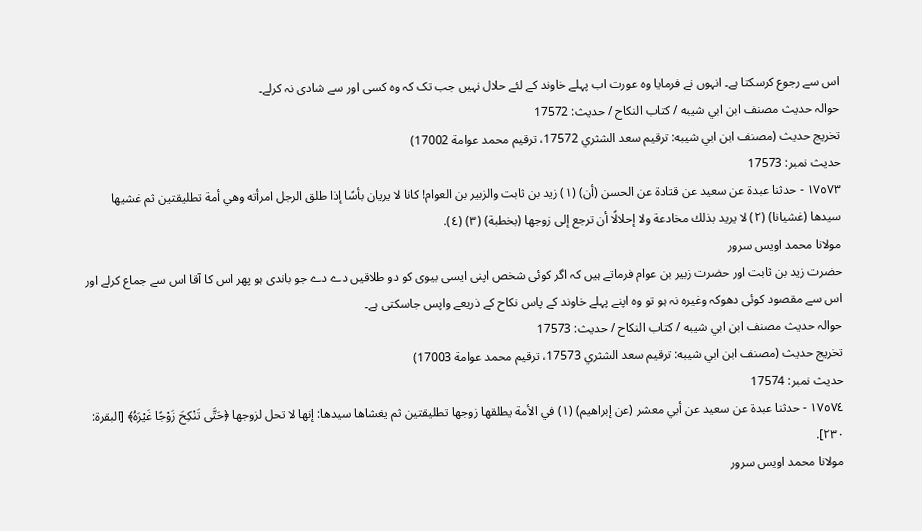اس سے رجوع کرسکتا ہے۔ انہوں نے فرمایا وہ عورت اب پہلے خاوند کے لئے حلال نہیں جب تک کہ وہ کسی اور سے شادی نہ کرلے۔
حوالہ حدیث مصنف ابن ابي شيبه / كتاب النكاح / حدیث: 17572
تخریج حدیث (مصنف ابن ابي شيبه: ترقيم سعد الشثري 17572، ترقيم محمد عوامة 17002)
حدیث نمبر: 17573
١٧٥٧٣ - حدثنا عبدة عن سعيد عن قتادة عن الحسن (أن) (١) زيد بن ثابت والزبير بن العوام! كانا لا يريان بأسًا إذا طلق الرجل امرأته وهي أمة تطليقتين ثم غشيها سيدها (غشيانا) (٢) لا يريد بذلك مخادعة ولا إحلالًا أن ترجع إلى زوجها (بخطبة) (٣) (٤).
مولانا محمد اویس سرور
حضرت زید بن ثابت اور حضرت زبیر بن عوام فرماتے ہیں کہ اگر کوئی شخص اپنی ایسی بیوی کو دو طلاقیں دے دے جو باندی ہو پھر اس کا آقا اس سے جماع کرلے اور اس سے مقصود کوئی دھوکہ وغیرہ نہ ہو تو وہ اپنے پہلے خاوند کے پاس نکاح کے ذریعے واپس جاسکتی ہے۔
حوالہ حدیث مصنف ابن ابي شيبه / كتاب النكاح / حدیث: 17573
تخریج حدیث (مصنف ابن ابي شيبه: ترقيم سعد الشثري 17573، ترقيم محمد عوامة 17003)
حدیث نمبر: 17574
١٧٥٧٤ - حدثنا عبدة عن سعيد عن أبي معشر (عن إبراهيم) (١) في الأمة يطلقها زوجها تطليقتين ثم يغشاها سيدها: إنها لا تحل لزوجها ﴿حَتَّى تَنْكِحَ زَوْجًا غَيْرَهُ﴾ [البقرة: ٢٣٠].
مولانا محمد اویس سرور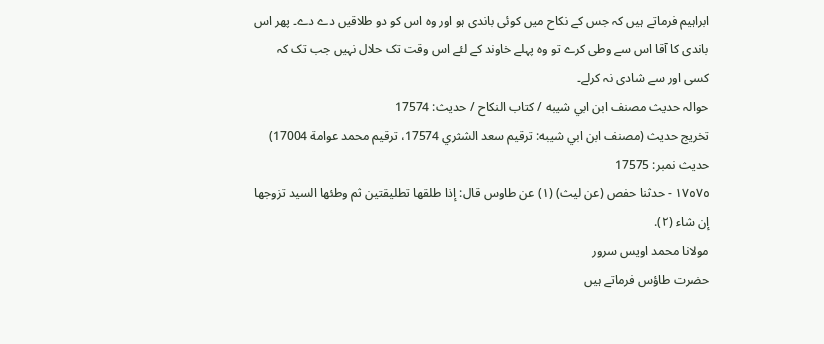ابراہیم فرماتے ہیں کہ جس کے نکاح میں کوئی باندی ہو اور وہ اس کو دو طلاقیں دے دے۔ پھر اس باندی کا آقا اس سے وطی کرے تو وہ پہلے خاوند کے لئے اس وقت تک حلال نہیں جب تک کہ کسی اور سے شادی نہ کرلے۔
حوالہ حدیث مصنف ابن ابي شيبه / كتاب النكاح / حدیث: 17574
تخریج حدیث (مصنف ابن ابي شيبه: ترقيم سعد الشثري 17574، ترقيم محمد عوامة 17004)
حدیث نمبر: 17575
١٧٥٧٥ - حدثنا حفص (عن ليث) (١) عن طاوس قال: إذا طلقها تطليقتين ثم وطئها السيد تزوجها إن شاء (٢).
مولانا محمد اویس سرور
حضرت طاؤس فرماتے ہیں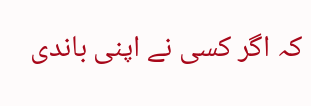کہ اگر کسی نے اپنی باندی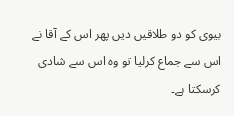بیوی کو دو طلاقیں دیں پھر اس کے آقا نے اس سے جماع کرلیا تو وہ اس سے شادی کرسکتا ہے۔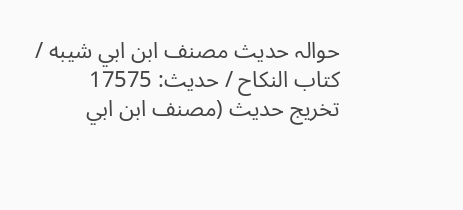حوالہ حدیث مصنف ابن ابي شيبه / كتاب النكاح / حدیث: 17575
تخریج حدیث (مصنف ابن ابي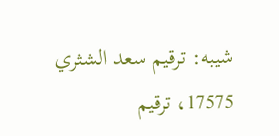شيبه: ترقيم سعد الشثري 17575، ترقيم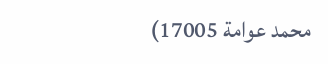محمد عوامة 17005)